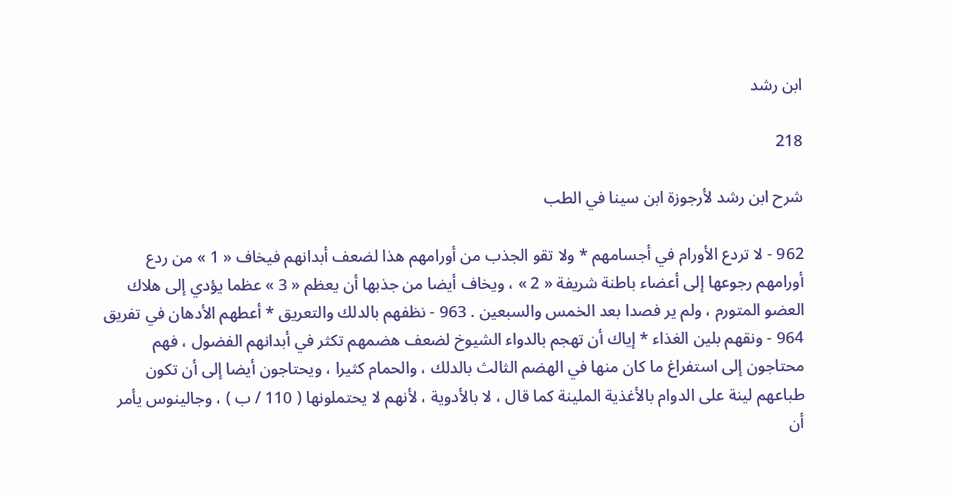ابن رشد

218

شرح ابن رشد لأرجوزة ابن سينا في الطب

962 - لا تردع الأورام في أجسامهم * ولا تقو الجذب من أورامهم هذا لضعف أبدانهم فيخاف « 1 » من ردع أورامهم رجوعها إلى أعضاء باطنة شريفة « 2 » ، ويخاف أيضا من جذبها أن يعظم « 3 » عظما يؤدي إلى هلاك العضو المتورم ، ولم ير فصدا بعد الخمس والسبعين . 963 - نظفهم بالدلك والتعريق * أعطهم الأدهان في تفريق 964 - ونقهم بلين الغذاء * إياك أن تهجم بالدواء الشيوخ لضعف هضمهم تكثر في أبدانهم الفضول ، فهم محتاجون إلى استفراغ ما كان منها في الهضم الثالث بالدلك ، والحمام كثيرا ، ويحتاجون أيضا إلى أن تكون طباعهم لينة على الدوام بالأغذية الملينة كما قال ، لا بالأدوية ، لأنهم لا يحتملونها ( 110 / ب ) ، وجالينوس يأمر أن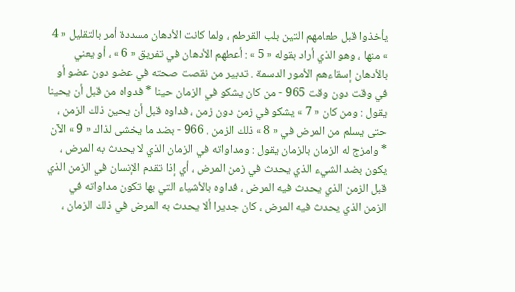يأخذوا قبل طعامهم التين بلب القرطم ، ولما كانت الأدهان مسددة أمر بالتقليل « 4 » منها ، وهو الذي أراد بقوله « 5 » : أعطهم الأدهان في تفريق « 6 » ، أو يعني بالأدهان إسقاءهم الأمور الدسمة . تدبير من نقصت صحته في عضو دون عضو أو في وقت دون وقت 965 - من كان يشكو في الزمان حينا * فدواه من قبل أن يحينا يقول : ومن كان « 7 » يشكو في زمن دون زمن ، فداوه قبل أن يحين ذلك الزمن ، حتى يسلم من المرض في « 8 » ذلك الزمن . 966 - بضد ما يخشى لذاك « 9 » الآن * وامزج له الزمان بالزمان يقول : ومداواته في الزمان الذي لا يحدث به المرض ، يكون بضد الشيء الذي يحدث في زمن المرض ، أي إذا تقدم الإنسان في الزمن الذي قبل الزمن الذي يحدث فيه المرض ، فداوه بالأشياء التي بها تكون مداواته في الزمن الذي يحدث فيه المرض ، كان جديرا ألا يحدث به المرض في ذلك الزمان ،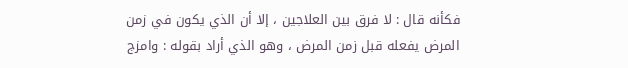فكأنه قال : لا فرق بين العلاجين ، إلا أن الذي يكون في زمن المرض يفعله قبل زمن المرض ، وهو الذي أراد بقوله : وامزج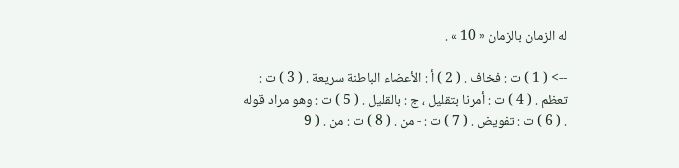له الزمان بالزمان « 10 » .

--> ( 1 ) ت : فخاف . ( 2 ) أ : الأعضاء الباطنة سريعة . ( 3 ) ت : تعظم . ( 4 ) ت : أمرنا بتقليل ، ج : بالقليل . ( 5 ) ت : وهو مراد قوله . ( 6 ) ت : تفويض . ( 7 ) ت : - من . ( 8 ) ت : من . ( 9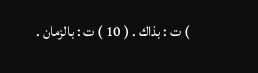) ت : بذاك . ( 10 ) ت : بالزمان .